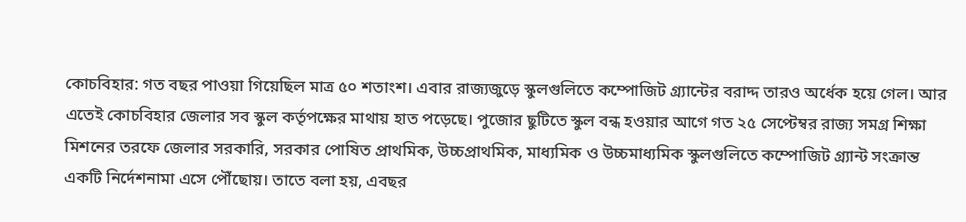কোচবিহার: গত বছর পাওয়া গিয়েছিল মাত্র ৫০ শতাংশ। এবার রাজ্যজুড়ে স্কুলগুলিতে কম্পোজিট গ্র্যান্টের বরাদ্দ তারও অর্ধেক হয়ে গেল। আর এতেই কোচবিহার জেলার সব স্কুল কর্তৃপক্ষের মাথায় হাত পড়েছে। পুজোর ছুটিতে স্কুল বন্ধ হওয়ার আগে গত ২৫ সেপ্টেম্বর রাজ্য সমগ্র শিক্ষা মিশনের তরফে জেলার সরকারি, সরকার পোষিত প্রাথমিক, উচ্চপ্রাথমিক, মাধ্যমিক ও উচ্চমাধ্যমিক স্কুলগুলিতে কম্পোজিট গ্র্যান্ট সংক্রান্ত একটি নির্দেশনামা এসে পৌঁছোয়। তাতে বলা হয়, এবছর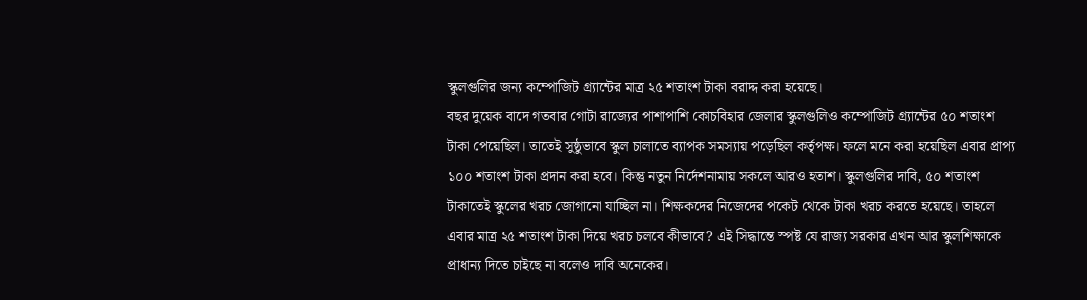স্কুলগুলির জন্য কম্পোজিট গ্র্যান্টের মাত্র ২৫ শতাংশ টাকা বরাদ্দ করা হয়েছে।
বছর দুয়েক বাদে গতবার গোটা রাজ্যের পাশাপাশি কোচবিহার জেলার স্কুলগুলিও কম্পোজিট গ্র্যান্টের ৫০ শতাংশ টাকা পেয়েছিল। তাতেই সুষ্ঠুভাবে স্কুল চালাতে ব্যাপক সমস্যায় পড়েছিল কর্তৃপক্ষ। ফলে মনে করা হয়েছিল এবার প্রাপ্য ১০০ শতাংশ টাকা প্রদান করা হবে। কিন্তু নতুন নির্দেশনামায় সকলে আরও হতাশ। স্কুলগুলির দাবি, ৫০ শতাংশ টাকাতেই স্কুলের খরচ জোগানো যাচ্ছিল না। শিক্ষকদের নিজেদের পকেট থেকে টাকা খরচ করতে হয়েছে। তাহলে এবার মাত্র ২৫ শতাংশ টাকা দিয়ে খরচ চলবে কীভাবে? এই সিদ্ধান্তে স্পষ্ট যে রাজ্য সরকার এখন আর স্কুলশিক্ষাকে প্রাধান্য দিতে চাইছে না বলেও দাবি অনেকের।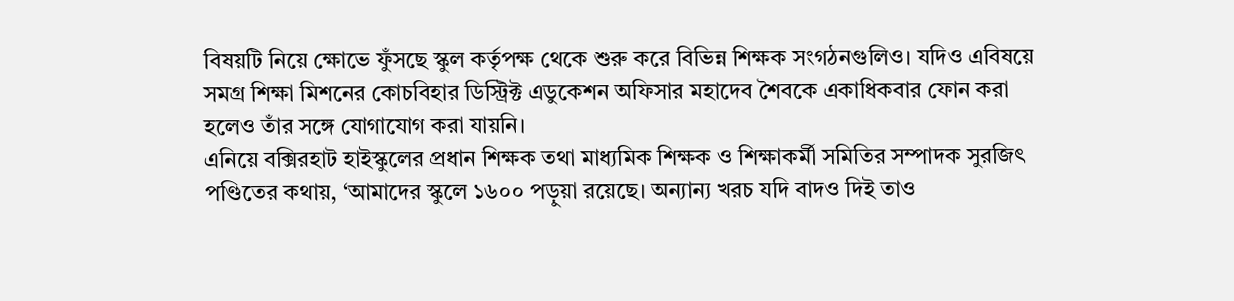বিষয়টি নিয়ে ক্ষোভে ফুঁসছে স্কুল কর্তৃপক্ষ থেকে শুরু করে বিভিন্ন শিক্ষক সংগঠনগুলিও। যদিও এবিষয়ে সমগ্র শিক্ষা মিশনের কোচবিহার ডিস্ট্রিক্ট এডুকেশন অফিসার মহাদেব শৈবকে একাধিকবার ফোন করা হলেও তাঁর সঙ্গে যোগাযোগ করা যায়নি।
এনিয়ে বক্সিরহাট হাইস্কুলের প্রধান শিক্ষক তথা মাধ্যমিক শিক্ষক ও শিক্ষাকর্মী সমিতির সম্পাদক সুরজিৎ পণ্ডিতের কথায়, ‘আমাদের স্কুলে ১৬০০ পড়ুয়া রয়েছে। অন্যান্য খরচ যদি বাদও দিই তাও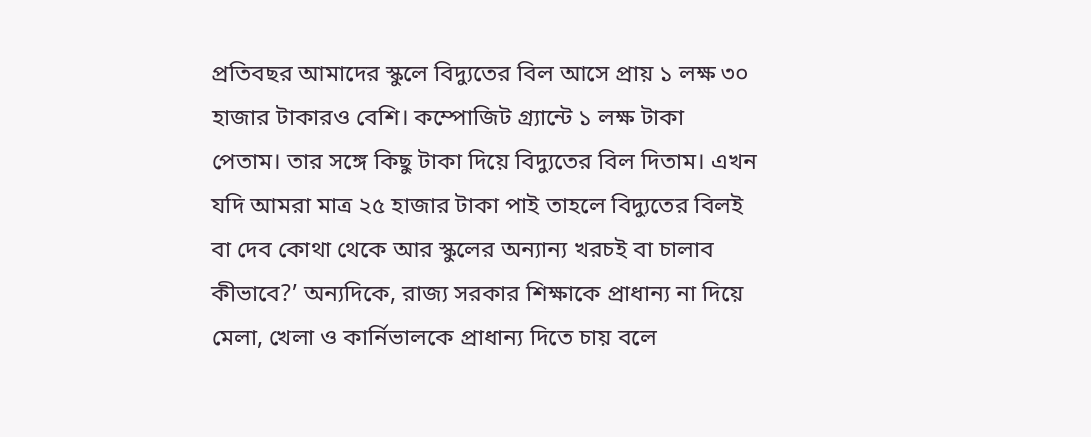প্রতিবছর আমাদের স্কুলে বিদ্যুতের বিল আসে প্রায় ১ লক্ষ ৩০ হাজার টাকারও বেশি। কম্পোজিট গ্র্যান্টে ১ লক্ষ টাকা পেতাম। তার সঙ্গে কিছু টাকা দিয়ে বিদ্যুতের বিল দিতাম। এখন যদি আমরা মাত্র ২৫ হাজার টাকা পাই তাহলে বিদ্যুতের বিলই বা দেব কোথা থেকে আর স্কুলের অন্যান্য খরচই বা চালাব কীভাবে?’ অন্যদিকে, রাজ্য সরকার শিক্ষাকে প্রাধান্য না দিয়ে মেলা, খেলা ও কার্নিভালকে প্রাধান্য দিতে চায় বলে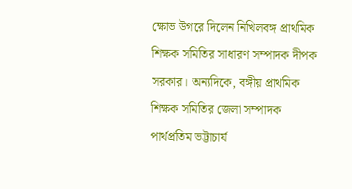ক্ষোভ উগরে দিলেন নিখিলবঙ্গ প্রাথমিক শিক্ষক সমিতির সাধারণ সম্পাদক দীপক সরকার। অন্যদিকে, বঙ্গীয় প্রাথমিক শিক্ষক সমিতির জেলা সম্পাদক পার্থপ্রতিম ভট্টাচার্য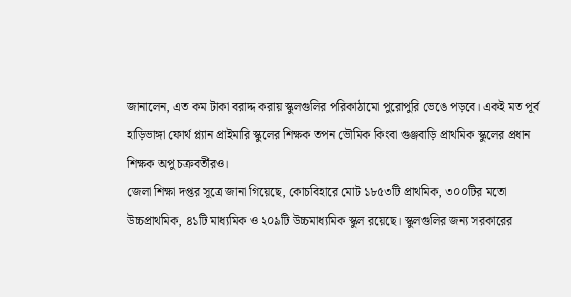জানালেন, এত কম টাকা বরাদ্দ করায় স্কুলগুলির পরিকাঠামো পুরোপুরি ভেঙে পড়বে। একই মত পূর্ব হাড়িভাঙ্গা ফোর্থ প্ল্যান প্রাইমারি স্কুলের শিক্ষক তপন ভৌমিক কিংবা গুঞ্জবাড়ি প্রাথমিক স্কুলের প্রধান শিক্ষক অপু চক্রবর্তীরও।
জেলা শিক্ষা দপ্তর সূত্রে জানা গিয়েছে, কোচবিহারে মোট ১৮৫৩টি প্রাথমিক, ৩০০টির মতো উচ্চপ্রাথমিক, ৪১টি মাধ্যমিক ও ২০৯টি উচ্চমাধ্যমিক স্কুল রয়েছে। স্কুলগুলির জন্য সরকারের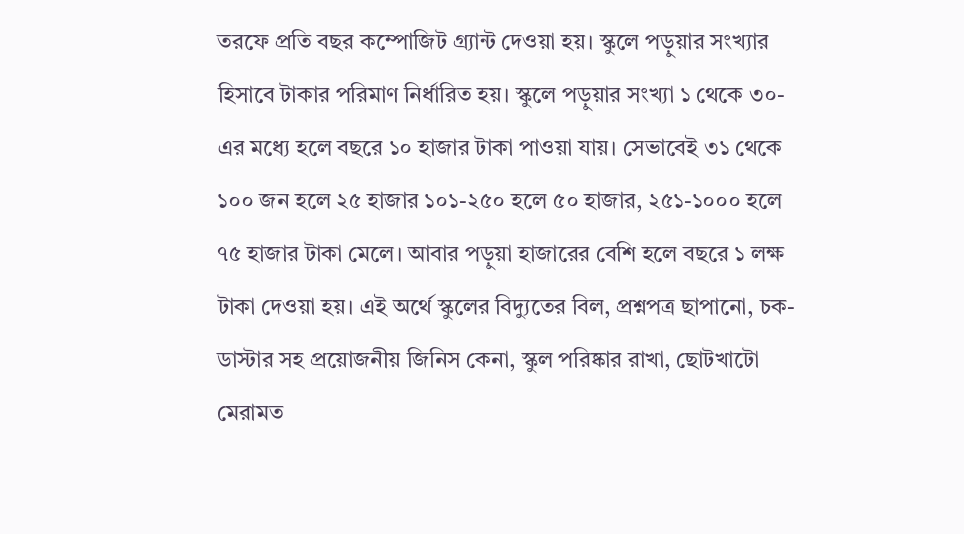তরফে প্রতি বছর কম্পোজিট গ্র্যান্ট দেওয়া হয়। স্কুলে পড়ুয়ার সংখ্যার হিসাবে টাকার পরিমাণ নির্ধারিত হয়। স্কুলে পড়ুয়ার সংখ্যা ১ থেকে ৩০-এর মধ্যে হলে বছরে ১০ হাজার টাকা পাওয়া যায়। সেভাবেই ৩১ থেকে ১০০ জন হলে ২৫ হাজার ১০১-২৫০ হলে ৫০ হাজার, ২৫১-১০০০ হলে ৭৫ হাজার টাকা মেলে। আবার পড়ুয়া হাজারের বেশি হলে বছরে ১ লক্ষ টাকা দেওয়া হয়। এই অর্থে স্কুলের বিদ্যুতের বিল, প্রশ্নপত্র ছাপানো, চক-ডাস্টার সহ প্রয়োজনীয় জিনিস কেনা, স্কুল পরিষ্কার রাখা, ছোটখাটো মেরামত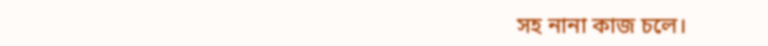সহ নানা কাজ চলে।